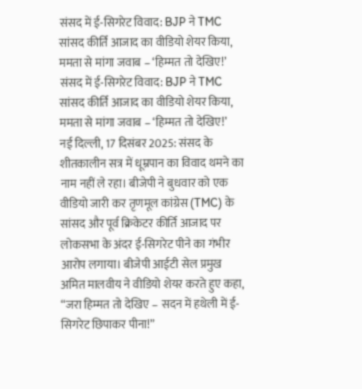संसद में ई-सिगरेट विवाद: BJP ने TMC सांसद कीर्ति आजाद का वीडियो शेयर किया, ममता से मांगा जवाब – ‘हिम्मत तो देखिए!’
संसद में ई-सिगरेट विवाद: BJP ने TMC सांसद कीर्ति आजाद का वीडियो शेयर किया, ममता से मांगा जवाब – ‘हिम्मत तो देखिए!’
नई दिल्ली, 17 दिसंबर 2025: संसद के शीतकालीन सत्र में धूम्रपान का विवाद थमने का नाम नहीं ले रहा। बीजेपी ने बुधवार को एक वीडियो जारी कर तृणमूल कांग्रेस (TMC) के सांसद और पूर्व क्रिकेटर कीर्ति आजाद पर लोकसभा के अंदर ई-सिगरेट पीने का गंभीर आरोप लगाया। बीजेपी आईटी सेल प्रमुख अमित मालवीय ने वीडियो शेयर करते हुए कहा, “जरा हिम्मत तो देखिए – सदन में हथेली में ई-सिगरेट छिपाकर पीना!”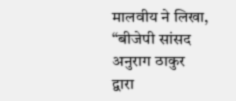मालवीय ने लिखा, “बीजेपी सांसद अनुराग ठाकुर द्वारा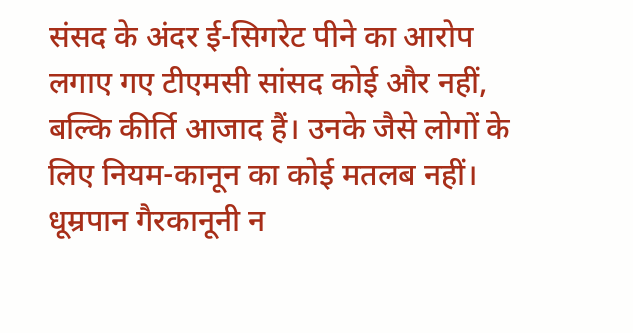संसद के अंदर ई-सिगरेट पीने का आरोप लगाए गए टीएमसी सांसद कोई और नहीं, बल्कि कीर्ति आजाद हैं। उनके जैसे लोगों के लिए नियम-कानून का कोई मतलब नहीं। धूम्रपान गैरकानूनी न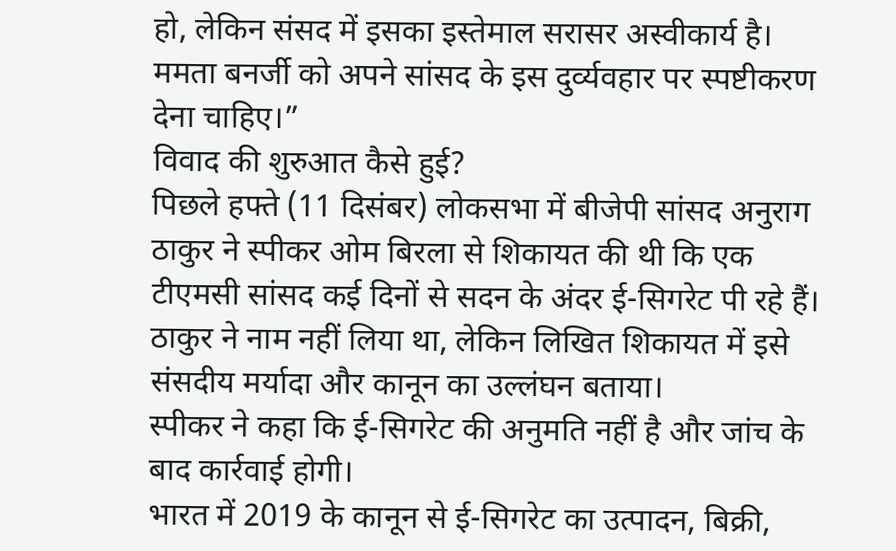हो, लेकिन संसद में इसका इस्तेमाल सरासर अस्वीकार्य है। ममता बनर्जी को अपने सांसद के इस दुर्व्यवहार पर स्पष्टीकरण देना चाहिए।”
विवाद की शुरुआत कैसे हुई?
पिछले हफ्ते (11 दिसंबर) लोकसभा में बीजेपी सांसद अनुराग ठाकुर ने स्पीकर ओम बिरला से शिकायत की थी कि एक टीएमसी सांसद कई दिनों से सदन के अंदर ई-सिगरेट पी रहे हैं।
ठाकुर ने नाम नहीं लिया था, लेकिन लिखित शिकायत में इसे संसदीय मर्यादा और कानून का उल्लंघन बताया।
स्पीकर ने कहा कि ई-सिगरेट की अनुमति नहीं है और जांच के बाद कार्रवाई होगी।
भारत में 2019 के कानून से ई-सिगरेट का उत्पादन, बिक्री,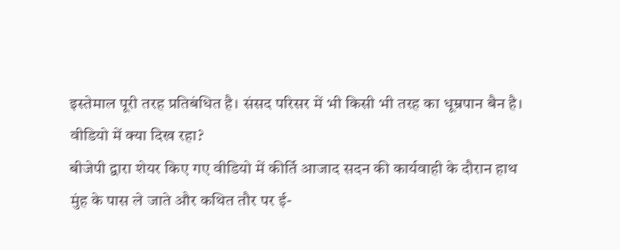इस्तेमाल पूरी तरह प्रतिबंधित है। संसद परिसर में भी किसी भी तरह का धूम्रपान बैन है।
वीडियो में क्या दिख रहा?
बीजेपी द्वारा शेयर किए गए वीडियो में कीर्ति आजाद सदन की कार्यवाही के दौरान हाथ मुंह के पास ले जाते और कथित तौर पर ई-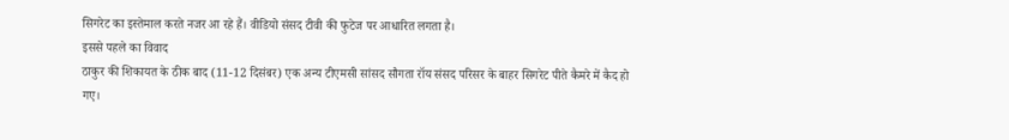सिगरेट का इस्तेमाल करते नजर आ रहे हैं। वीडियो संसद टीवी की फुटेज पर आधारित लगता है।
इससे पहले का विवाद
ठाकुर की शिकायत के ठीक बाद (11-12 दिसंबर) एक अन्य टीएमसी सांसद सौगता रॉय संसद परिसर के बाहर सिगरेट पीते कैमरे में कैद हो गए।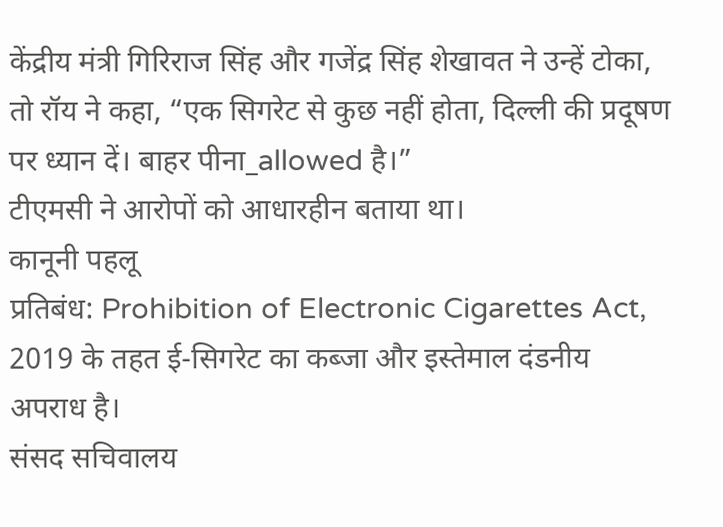केंद्रीय मंत्री गिरिराज सिंह और गजेंद्र सिंह शेखावत ने उन्हें टोका, तो रॉय ने कहा, “एक सिगरेट से कुछ नहीं होता, दिल्ली की प्रदूषण पर ध्यान दें। बाहर पीना_allowed है।”
टीएमसी ने आरोपों को आधारहीन बताया था।
कानूनी पहलू
प्रतिबंध: Prohibition of Electronic Cigarettes Act, 2019 के तहत ई-सिगरेट का कब्जा और इस्तेमाल दंडनीय अपराध है।
संसद सचिवालय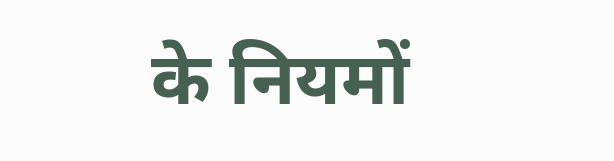के नियमों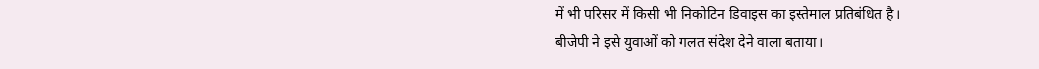में भी परिसर में किसी भी निकोटिन डिवाइस का इस्तेमाल प्रतिबंधित है।
बीजेपी ने इसे युवाओं को गलत संदेश देने वाला बताया।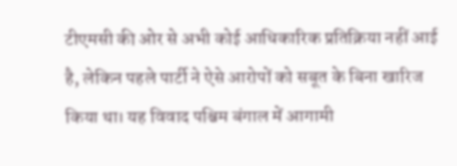टीएमसी की ओर से अभी कोई आधिकारिक प्रतिक्रिया नहीं आई है, लेकिन पहले पार्टी ने ऐसे आरोपों को सबूत के बिना खारिज किया था। यह विवाद पश्चिम बंगाल में आगामी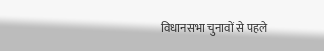विधानसभा चुनावों से पहले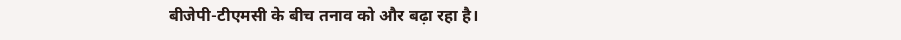बीजेपी-टीएमसी के बीच तनाव को और बढ़ा रहा है।